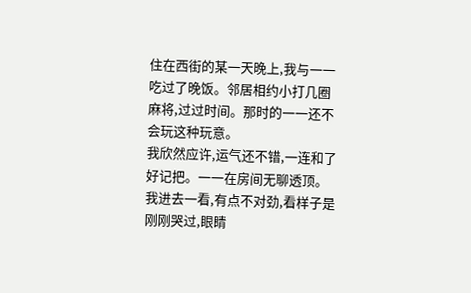住在西街的某一天晚上,我与一一吃过了晚饭。邻居相约小打几圈麻将,过过时间。那时的一一还不会玩这种玩意。
我欣然应许,运气还不错,一连和了好记把。一一在房间无聊透顶。我进去一看,有点不对劲,看样子是刚刚哭过,眼睛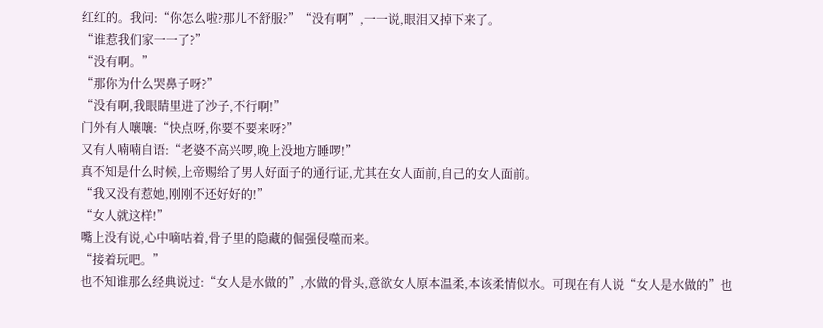红红的。我问:“你怎么啦?那儿不舒服?”“没有啊”,一一说,眼泪又掉下来了。
“谁惹我们家一一了?”
“没有啊。”
“那你为什么哭鼻子呀?”
“没有啊,我眼睛里进了沙子,不行啊!”
门外有人嚷嚷:“快点呀,你要不要来呀?”
又有人喃喃自语:“老婆不高兴啰,晚上没地方睡啰!”
真不知是什么时候,上帝赐给了男人好面子的通行证,尤其在女人面前,自己的女人面前。
“我又没有惹她,刚刚不还好好的!”
“女人就这样!”
嘴上没有说,心中嘀咕着,骨子里的隐藏的倔强侵噬而来。
“接着玩吧。”
也不知谁那么经典说过:“女人是水做的”,水做的骨头,意欲女人原本温柔,本该柔情似水。可现在有人说“女人是水做的”也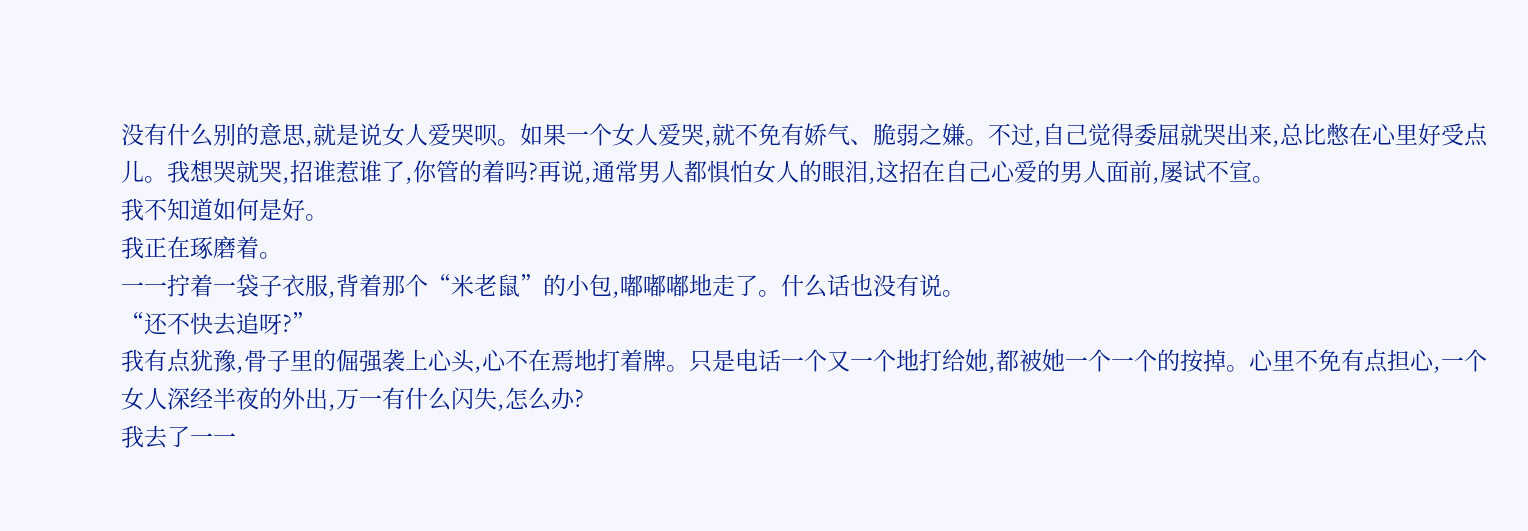没有什么别的意思,就是说女人爱哭呗。如果一个女人爱哭,就不免有娇气、脆弱之嫌。不过,自己觉得委屈就哭出来,总比憋在心里好受点儿。我想哭就哭,招谁惹谁了,你管的着吗?再说,通常男人都惧怕女人的眼泪,这招在自己心爱的男人面前,屡试不宣。
我不知道如何是好。
我正在琢磨着。
一一拧着一袋子衣服,背着那个“米老鼠”的小包,嘟嘟嘟地走了。什么话也没有说。
“还不快去追呀?”
我有点犹豫,骨子里的倔强袭上心头,心不在焉地打着牌。只是电话一个又一个地打给她,都被她一个一个的按掉。心里不免有点担心,一个女人深经半夜的外出,万一有什么闪失,怎么办?
我去了一一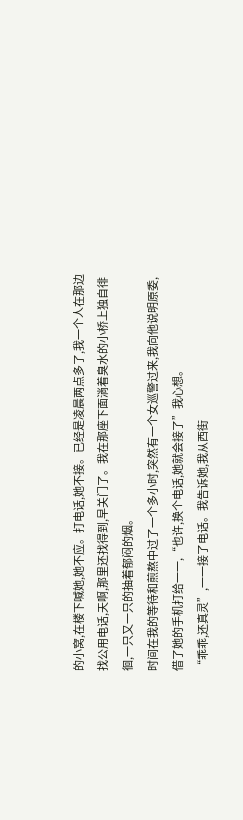的小窝,在楼下喊她,她不应。打电话,她不接。已经是凌晨两点多了,我一个人在那边找公用电话,天啊,那里还找得到,早关门了。我在那座下面淌着臭水的小桥上独自徘徊,一只又一只的抽着郁闷的烟。
时间在我的等待和煎熬中过了一个多小时,突然有一个女巡警过来,我向他说明原委,借了她的手机打给一一,“也许,换个电话,她就会接了”我心想。
“乖乖,还真灵”,一一接了电话。我告诉她,我从西街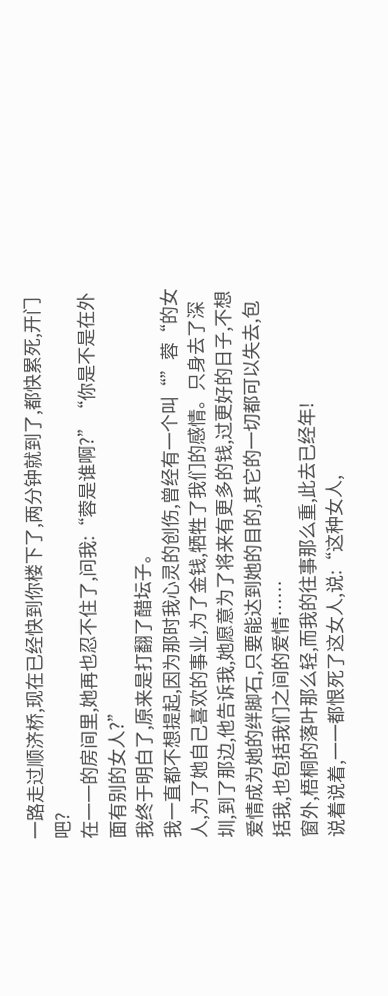一路走过顺济桥,现在已经快到你楼下了,两分钟就到了,都快累死,开门吧?
在一一的房间里,她再也忍不住了,问我:“蓉是谁啊?”“你是不是在外面有别的女人?”
我终于明白了,原来是打翻了醋坛子。
我一直都不想提起,因为那时我心灵的创伤,曾经有一个叫“”蓉“的女人,为了她自己喜欢的事业,为了金钱,牺牲了我们的感情。只身去了深圳,到了那边,他告诉我,她愿意为了将来有更多的钱,过更好的日子,不想爱情成为她的绊脚石,只要能达到她的目的,其它的一切都可以失去,包括我,也包括我们之间的爱情……
窗外,梧桐的落叶那么轻,而我的往事那么重,此去已经年!
说着说着,一一都恨死了这女人,说:“这种女人,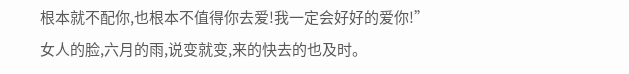根本就不配你,也根本不值得你去爱!我一定会好好的爱你!”
女人的脸,六月的雨,说变就变,来的快去的也及时。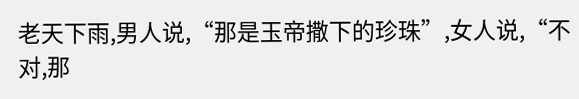老天下雨,男人说,“那是玉帝撒下的珍珠”,女人说,“不对,那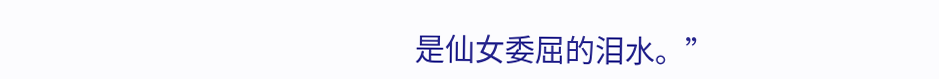是仙女委屈的泪水。”